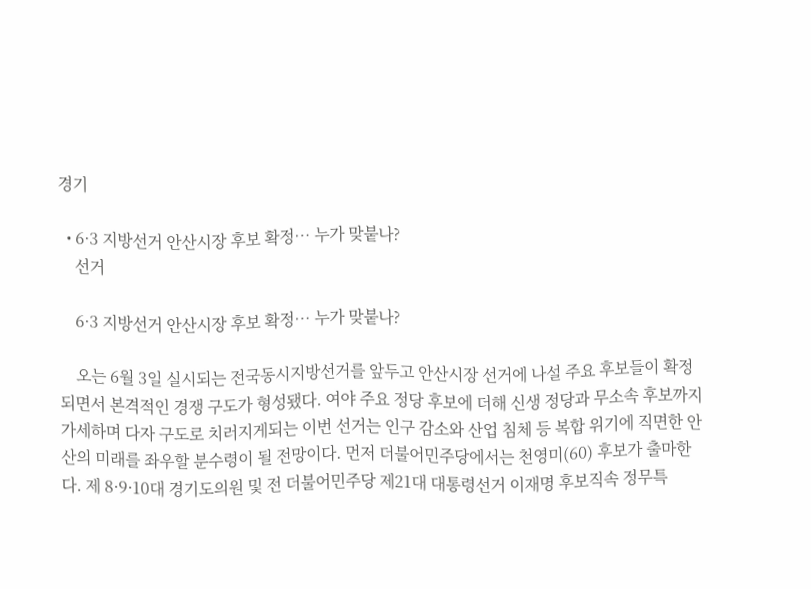경기

  • 6·3 지방선거 안산시장 후보 확정… 누가 맞붙나?
    선거

    6·3 지방선거 안산시장 후보 확정… 누가 맞붙나?

    오는 6월 3일 실시되는 전국동시지방선거를 앞두고 안산시장 선거에 나설 주요 후보들이 확정되면서 본격적인 경쟁 구도가 형성됐다. 여야 주요 정당 후보에 더해 신생 정당과 무소속 후보까지 가세하며 다자 구도로 치러지게되는 이번 선거는 인구 감소와 산업 침체 등 복합 위기에 직면한 안산의 미래를 좌우할 분수령이 될 전망이다. 먼저 더불어민주당에서는 천영미(60) 후보가 출마한다. 제 8·9·10대 경기도의원 및 전 더불어민주당 제21대 대통령선거 이재명 후보직속 정무특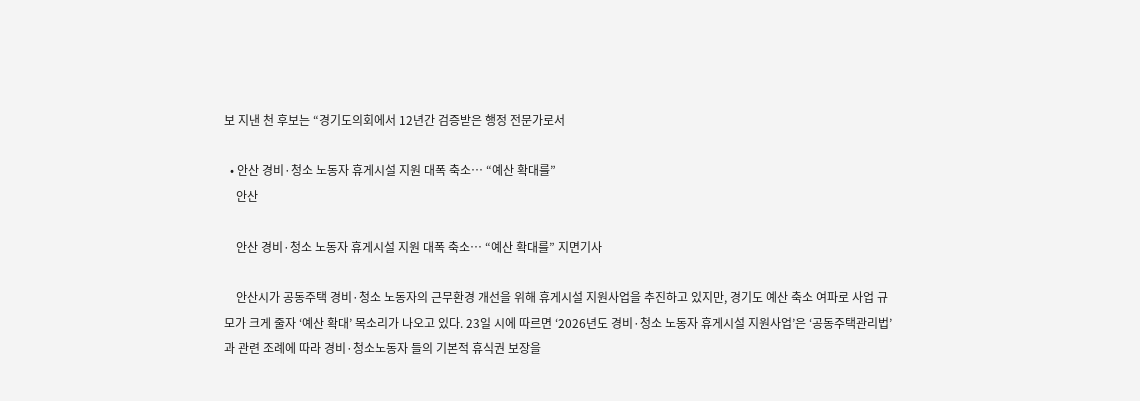보 지낸 천 후보는 “경기도의회에서 12년간 검증받은 행정 전문가로서

  • 안산 경비·청소 노동자 휴게시설 지원 대폭 축소… “예산 확대를”
    안산

    안산 경비·청소 노동자 휴게시설 지원 대폭 축소… “예산 확대를” 지면기사

    안산시가 공동주택 경비·청소 노동자의 근무환경 개선을 위해 휴게시설 지원사업을 추진하고 있지만, 경기도 예산 축소 여파로 사업 규모가 크게 줄자 ‘예산 확대’ 목소리가 나오고 있다. 23일 시에 따르면 ‘2026년도 경비·청소 노동자 휴게시설 지원사업’은 ‘공동주택관리법’과 관련 조례에 따라 경비·청소노동자 들의 기본적 휴식권 보장을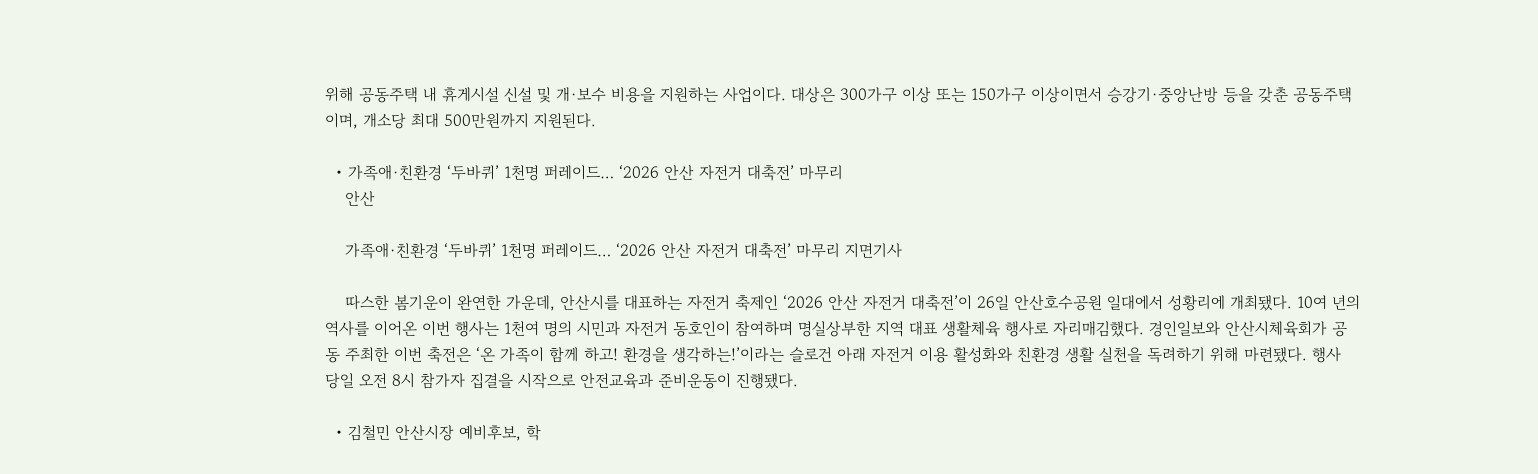위해 공동주택 내 휴게시설 신설 및 개·보수 비용을 지원하는 사업이다. 대상은 300가구 이상 또는 150가구 이상이면서 승강기·중앙난방 등을 갖춘 공동주택이며, 개소당 최대 500만원까지 지원된다.

  • 가족애·친환경 ‘두바퀴’ 1천명 퍼레이드… ‘2026 안산 자전거 대축전’ 마무리
    안산

    가족애·친환경 ‘두바퀴’ 1천명 퍼레이드… ‘2026 안산 자전거 대축전’ 마무리 지면기사

    따스한 봄기운이 완연한 가운데, 안산시를 대표하는 자전거 축제인 ‘2026 안산 자전거 대축전’이 26일 안산호수공원 일대에서 성황리에 개최됐다. 10여 년의 역사를 이어온 이번 행사는 1천여 명의 시민과 자전거 동호인이 참여하며 명실상부한 지역 대표 생활체육 행사로 자리매김했다. 경인일보와 안산시체육회가 공동 주최한 이번 축전은 ‘온 가족이 함께 하고! 환경을 생각하는!’이라는 슬로건 아래 자전거 이용 활성화와 친환경 생활 실천을 독려하기 위해 마련됐다. 행사 당일 오전 8시 참가자 집결을 시작으로 안전교육과 준비운동이 진행됐다.

  • 김철민 안산시장 예비후보, 학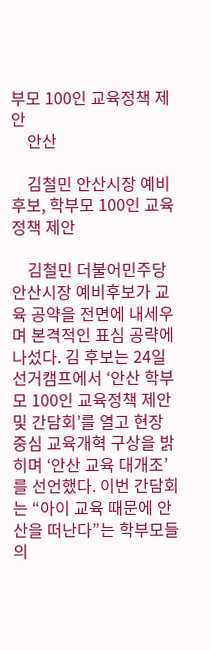부모 100인 교육정책 제안
    안산

    김철민 안산시장 예비후보, 학부모 100인 교육정책 제안

    김철민 더불어민주당 안산시장 예비후보가 교육 공약을 전면에 내세우며 본격적인 표심 공략에 나섰다. 김 후보는 24일 선거캠프에서 ‘안산 학부모 100인 교육정책 제안 및 간담회’를 열고 현장 중심 교육개혁 구상을 밝히며 ‘안산 교육 대개조’를 선언했다. 이번 간담회는 “아이 교육 때문에 안산을 떠난다”는 학부모들의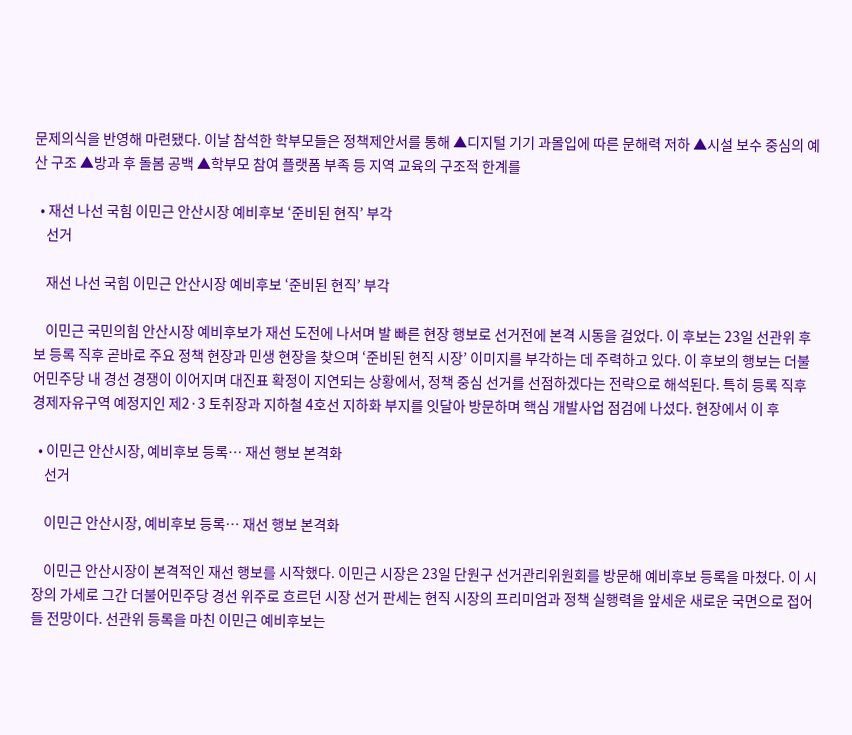문제의식을 반영해 마련됐다. 이날 참석한 학부모들은 정책제안서를 통해 ▲디지털 기기 과몰입에 따른 문해력 저하 ▲시설 보수 중심의 예산 구조 ▲방과 후 돌봄 공백 ▲학부모 참여 플랫폼 부족 등 지역 교육의 구조적 한계를

  • 재선 나선 국힘 이민근 안산시장 예비후보 ‘준비된 현직’ 부각
    선거

    재선 나선 국힘 이민근 안산시장 예비후보 ‘준비된 현직’ 부각

    이민근 국민의힘 안산시장 예비후보가 재선 도전에 나서며 발 빠른 현장 행보로 선거전에 본격 시동을 걸었다. 이 후보는 23일 선관위 후보 등록 직후 곧바로 주요 정책 현장과 민생 현장을 찾으며 ‘준비된 현직 시장’ 이미지를 부각하는 데 주력하고 있다. 이 후보의 행보는 더불어민주당 내 경선 경쟁이 이어지며 대진표 확정이 지연되는 상황에서, 정책 중심 선거를 선점하겠다는 전략으로 해석된다. 특히 등록 직후 경제자유구역 예정지인 제2·3 토취장과 지하철 4호선 지하화 부지를 잇달아 방문하며 핵심 개발사업 점검에 나섰다. 현장에서 이 후

  • 이민근 안산시장, 예비후보 등록… 재선 행보 본격화
    선거

    이민근 안산시장, 예비후보 등록… 재선 행보 본격화

    이민근 안산시장이 본격적인 재선 행보를 시작했다. 이민근 시장은 23일 단원구 선거관리위원회를 방문해 예비후보 등록을 마쳤다. 이 시장의 가세로 그간 더불어민주당 경선 위주로 흐르던 시장 선거 판세는 현직 시장의 프리미엄과 정책 실행력을 앞세운 새로운 국면으로 접어들 전망이다. 선관위 등록을 마친 이민근 예비후보는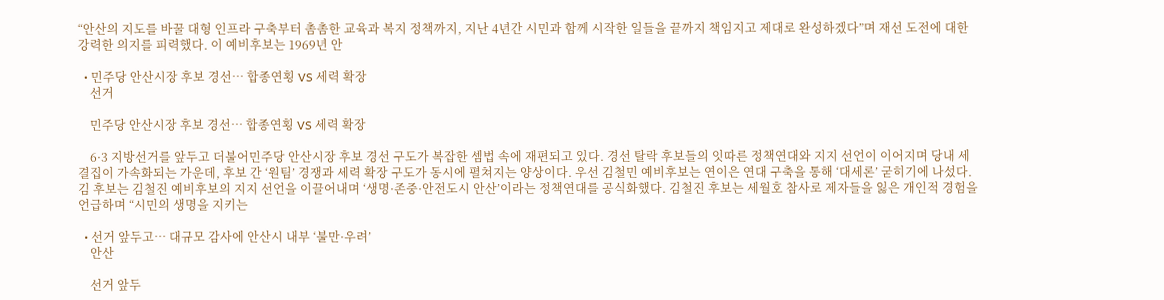“안산의 지도를 바꿀 대형 인프라 구축부터 촘촘한 교육과 복지 정책까지, 지난 4년간 시민과 함께 시작한 일들을 끝까지 책임지고 제대로 완성하겠다”며 재선 도전에 대한 강력한 의지를 피력했다. 이 예비후보는 1969년 안

  • 민주당 안산시장 후보 경선… 합종연횡 VS 세력 확장
    선거

    민주당 안산시장 후보 경선… 합종연횡 VS 세력 확장

    6·3 지방선거를 앞두고 더불어민주당 안산시장 후보 경선 구도가 복잡한 셈법 속에 재편되고 있다. 경선 탈락 후보들의 잇따른 정책연대와 지지 선언이 이어지며 당내 세 결집이 가속화되는 가운데, 후보 간 ‘원팀’ 경쟁과 세력 확장 구도가 동시에 펼쳐지는 양상이다. 우선 김철민 예비후보는 연이은 연대 구축을 통해 ‘대세론’ 굳히기에 나섰다. 김 후보는 김철진 예비후보의 지지 선언을 이끌어내며 ‘생명·존중·안전도시 안산’이라는 정책연대를 공식화했다. 김철진 후보는 세월호 참사로 제자들을 잃은 개인적 경험을 언급하며 “시민의 생명을 지키는

  • 선거 앞두고… 대규모 감사에 안산시 내부 ‘불만·우려’
    안산

    선거 앞두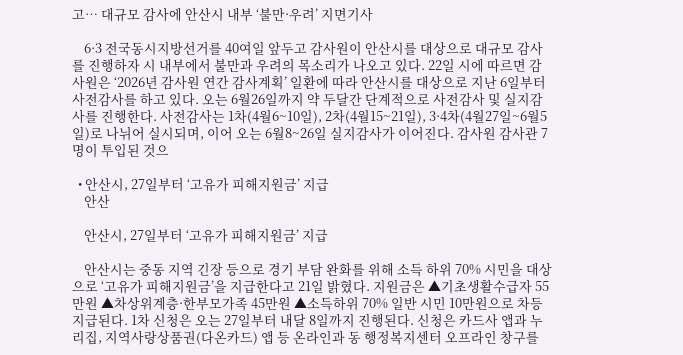고… 대규모 감사에 안산시 내부 ‘불만·우려’ 지면기사

    6·3 전국동시지방선거를 40여일 앞두고 감사원이 안산시를 대상으로 대규모 감사를 진행하자 시 내부에서 불만과 우려의 목소리가 나오고 있다. 22일 시에 따르면 감사원은 ‘2026년 감사원 연간 감사계획’ 일환에 따라 안산시를 대상으로 지난 6일부터 사전감사를 하고 있다. 오는 6월26일까지 약 두달간 단계적으로 사전감사 및 실지감사를 진행한다. 사전감사는 1차(4월6~10일), 2차(4월15~21일), 3·4차(4월27일~6월5일)로 나뉘어 실시되며, 이어 오는 6월8~26일 실지감사가 이어진다. 감사원 감사관 7명이 투입된 것으

  • 안산시, 27일부터 ‘고유가 피해지원금’ 지급
    안산

    안산시, 27일부터 ‘고유가 피해지원금’ 지급

    안산시는 중동 지역 긴장 등으로 경기 부담 완화를 위해 소득 하위 70% 시민을 대상으로 ‘고유가 피해지원금’을 지급한다고 21일 밝혔다. 지원금은 ▲기초생활수급자 55만원 ▲차상위계층·한부모가족 45만원 ▲소득하위 70% 일반 시민 10만원으로 차등 지급된다. 1차 신청은 오는 27일부터 내달 8일까지 진행된다. 신청은 카드사 앱과 누리집, 지역사랑상품권(다온카드) 앱 등 온라인과 동 행정복지센터 오프라인 창구를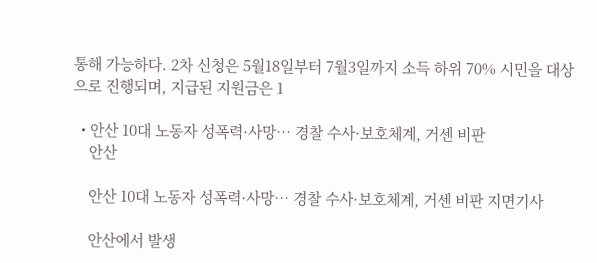통해 가능하다. 2차 신청은 5월18일부터 7월3일까지 소득 하위 70% 시민을 대상으로 진행되며, 지급된 지원금은 1

  • 안산 10대 노동자 성폭력·사망… 경찰 수사·보호체계, 거센 비판
    안산

    안산 10대 노동자 성폭력·사망… 경찰 수사·보호체계, 거센 비판 지면기사

    안산에서 발생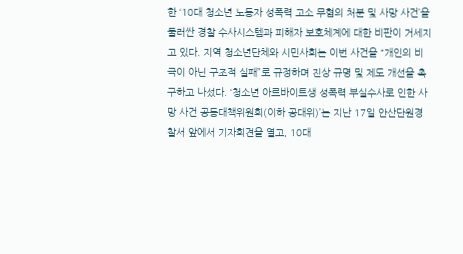한 ‘10대 청소년 노동자 성폭력 고소 무혐의 처분 및 사망 사건’을 둘러싼 경찰 수사시스템과 피해자 보호체계에 대한 비판이 거세지고 있다. 지역 청소년단체와 시민사회는 이번 사건을 “개인의 비극이 아닌 구조적 실패”로 규정하며 진상 규명 및 제도 개선을 촉구하고 나섰다. ‘청소년 아르바이트생 성폭력 부실수사로 인한 사망 사건 공동대책위원회(이하 공대위)’는 지난 17일 안산단원경찰서 앞에서 기자회견을 열고, 10대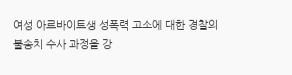여성 아르바이트생 성폭력 고소에 대한 경찰의 불송치 수사 과정을 강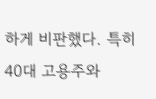하게 비판했다. 특히 40대 고용주와